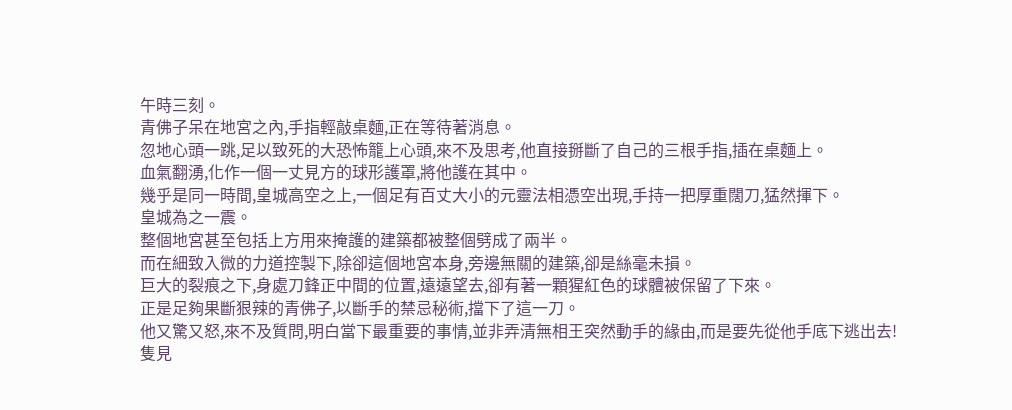午時三刻。
青佛子呆在地宮之內,手指輕敲桌麵,正在等待著消息。
忽地心頭一跳,足以致死的大恐怖籠上心頭,來不及思考,他直接掰斷了自己的三根手指,插在桌麵上。
血氣翻湧,化作一個一丈見方的球形護罩,將他護在其中。
幾乎是同一時間,皇城高空之上,一個足有百丈大小的元靈法相憑空出現,手持一把厚重闊刀,猛然揮下。
皇城為之一震。
整個地宮甚至包括上方用來掩護的建築都被整個劈成了兩半。
而在細致入微的力道控製下,除卻這個地宮本身,旁邊無關的建築,卻是絲毫未損。
巨大的裂痕之下,身處刀鋒正中間的位置,遠遠望去,卻有著一顆猩紅色的球體被保留了下來。
正是足夠果斷狠辣的青佛子,以斷手的禁忌秘術,擋下了這一刀。
他又驚又怒,來不及質問,明白當下最重要的事情,並非弄清無相王突然動手的緣由,而是要先從他手底下逃出去!
隻見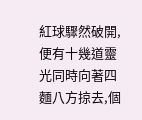紅球驟然破開,便有十幾道靈光同時向著四麵八方掠去,個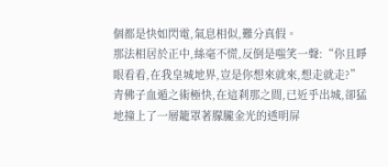個都是快如閃電,氣息相似,難分真假。
那法相居於正中,絲毫不慌,反倒是嗤笑一聲:“你且睜眼看看,在我皇城地界,豈是你想來就來,想走就走?”
青佛子血遁之術極快,在這刹那之間,已近乎出城,卻猛地撞上了一層籠罩著朦朧金光的透明屏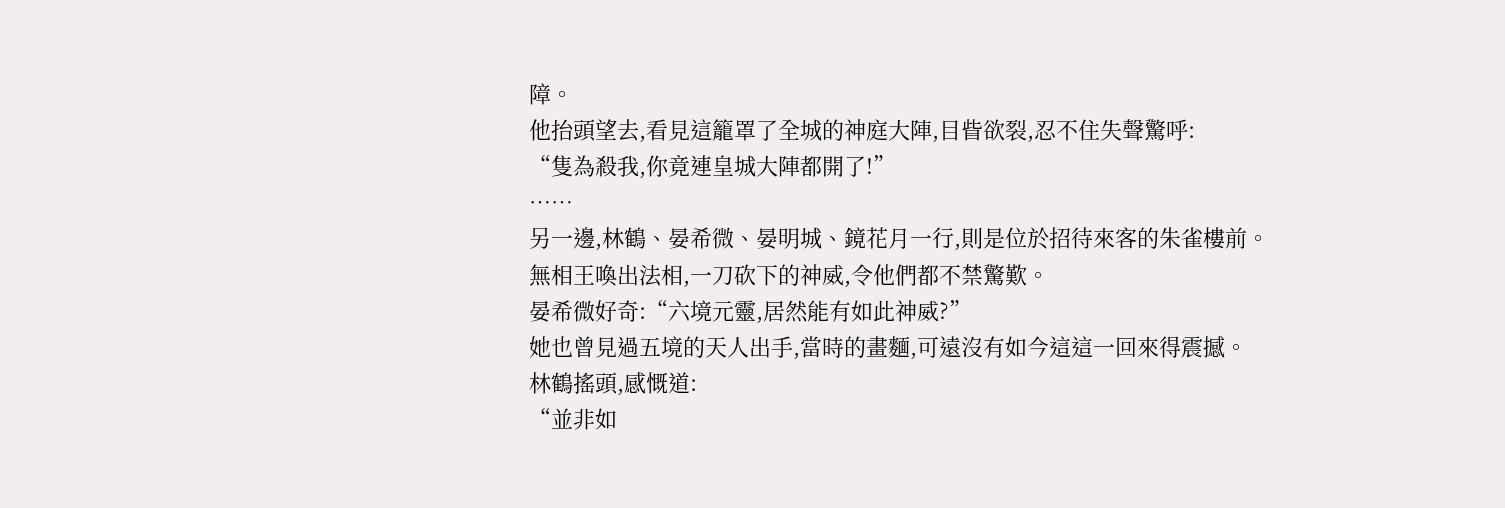障。
他抬頭望去,看見這籠罩了全城的神庭大陣,目眥欲裂,忍不住失聲驚呼:
“隻為殺我,你竟連皇城大陣都開了!”
……
另一邊,林鶴、晏希微、晏明城、鏡花月一行,則是位於招待來客的朱雀樓前。
無相王喚出法相,一刀砍下的神威,令他們都不禁驚歎。
晏希微好奇:“六境元靈,居然能有如此神威?”
她也曾見過五境的天人出手,當時的畫麵,可遠沒有如今這這一回來得震撼。
林鶴搖頭,感慨道:
“並非如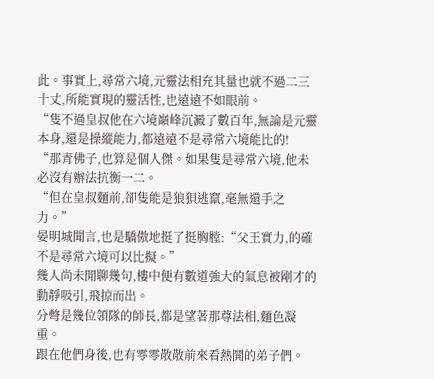此。事實上,尋常六境,元靈法相充其量也就不過二三十丈,所能實現的靈活性,也遠遠不如眼前。
“隻不過皇叔他在六境巔峰沉澱了數百年,無論是元靈本身,還是操縱能力,都遠遠不是尋常六境能比的!
“那青佛子,也算是個人傑。如果隻是尋常六境,他未必沒有辦法抗衡一二。
“但在皇叔麵前,卻隻能是狼狽逃竄,毫無還手之力。”
晏明城聞言,也是驕傲地挺了挺胸膛:“父王實力,的確不是尋常六境可以比擬。”
幾人尚未閒聊幾句,樓中便有數道強大的氣息被剛才的動靜吸引,飛掠而出。
分彆是幾位領隊的師長,都是望著那尊法相,麵色凝重。
跟在他們身後,也有零零散散前來看熱鬨的弟子們。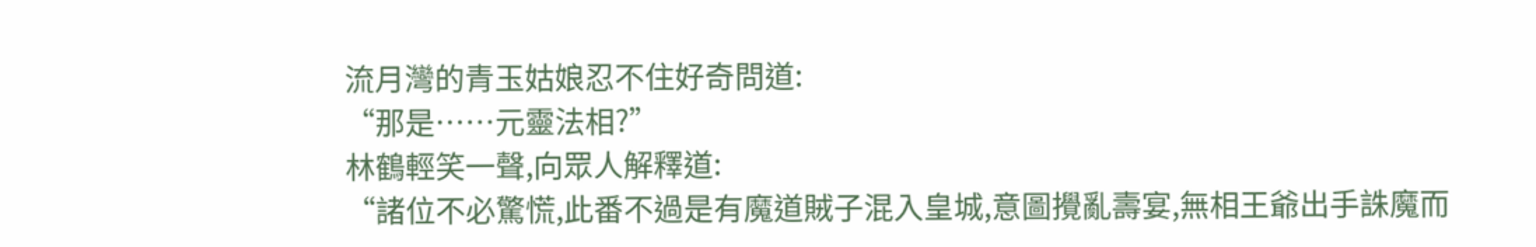流月灣的青玉姑娘忍不住好奇問道:
“那是……元靈法相?”
林鶴輕笑一聲,向眾人解釋道:
“諸位不必驚慌,此番不過是有魔道賊子混入皇城,意圖攪亂壽宴,無相王爺出手誅魔而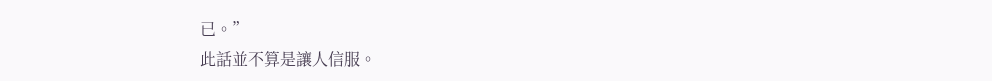已。”
此話並不算是讓人信服。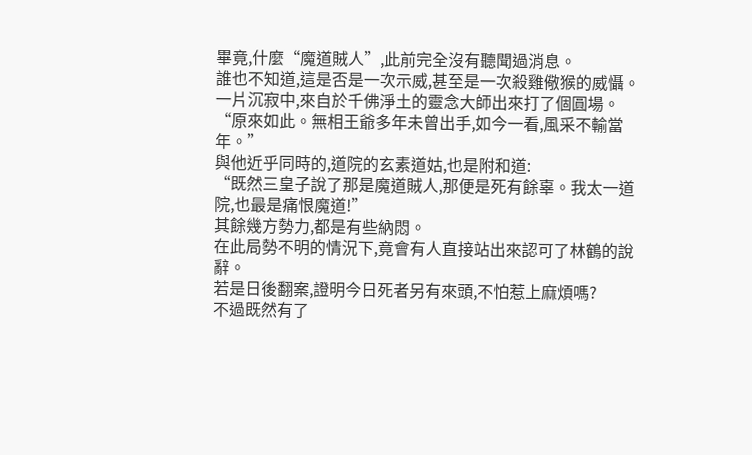畢竟,什麼“魔道賊人”,此前完全沒有聽聞過消息。
誰也不知道,這是否是一次示威,甚至是一次殺雞儆猴的威懾。
一片沉寂中,來自於千佛淨土的靈念大師出來打了個圓場。
“原來如此。無相王爺多年未曾出手,如今一看,風采不輸當年。”
與他近乎同時的,道院的玄素道姑,也是附和道:
“既然三皇子說了那是魔道賊人,那便是死有餘辜。我太一道院,也最是痛恨魔道!”
其餘幾方勢力,都是有些納悶。
在此局勢不明的情況下,竟會有人直接站出來認可了林鶴的說辭。
若是日後翻案,證明今日死者另有來頭,不怕惹上麻煩嗎?
不過既然有了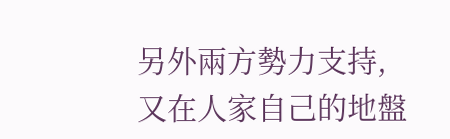另外兩方勢力支持,又在人家自己的地盤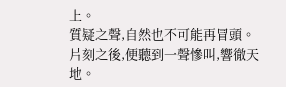上。
質疑之聲,自然也不可能再冒頭。
片刻之後,便聽到一聲慘叫,響徹天地。